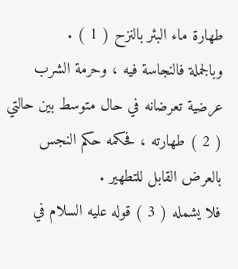طهارة ماء البئر بالنزح ( 1 ) .
وبالجملة فالنجاسة فيه ، وحرمة الشرب عرضية تعرضانه في حال متوسط بين حالتي ( 2 ) طهارته ، فحكمه حكم النجس بالعرض القابل للتطهير .
فلا يشمله ( 3 ) قوله عليه السلام في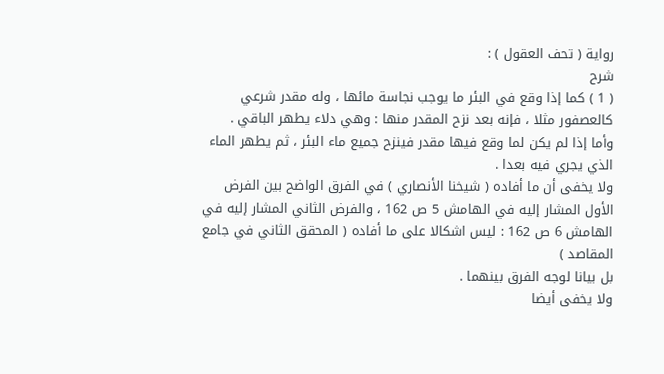رواية ( تحف العقول ) :
شرح
( 1 ) كما إذا وقع في البئر ما يوجب نجاسة مائها ، وله مقدر شرعي كالعصفور مثلا ، فإنه بعد نزح المقدر منها : وهي دلاء يطهر الباقي .
وأما إذا لم يكن لما وقع فيها مقدر فينزح جميع ماء البئر ، ثم يطهر الماء الذي يجري فيه بعدا .
ولا يخفى أن ما أفاده ( شيخنا الأنصاري ) في الفرق الواضح بين الفرض الأول المشار إليه في الهامش 5 ص 162 ، والفرض الثاني المشار إليه في الهامش 6 ص 162 : ليس اشكالا على ما أفاده ( المحقق الثاني في جامع المقاصد )
بل بيانا لوجه الفرق بينهما .
ولا يخفى أيضا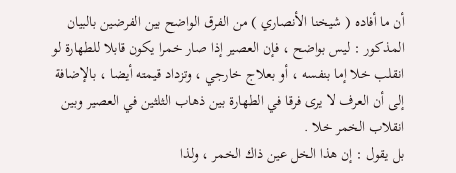أن ما أفاده ( شيخنا الأنصاري ) من الفرق الواضح بين الفرضين بالبيان المذكور : ليس بواضح ، فإن العصير إذا صار خمرا يكون قابلا للطهارة لو انقلب خلا إما بنفسه ، أو بعلاج خارجي ، وتزداد قيمته أيضا ، بالإضافة إلى أن العرف لا يرى فرقا في الطهارة بين ذهاب الثلثين في العصير وبين انقلاب الخمر خلا .
بل يقول : إن هذا الخل عين ذاك الخمر ، ولذا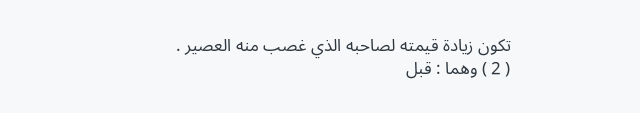تكون زيادة قيمته لصاحبه الذي غصب منه العصير .
( 2 ) وهما : قبل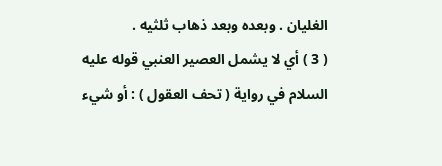الغليان . وبعده وبعد ذهاب ثلثيه .
( 3 ) أي لا يشمل العصير العنبي قوله عليه السلام في رواية ( تحف العقول ) : أو شيء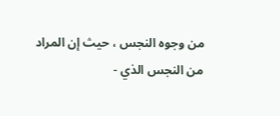من وجوه النجس ، حيث إن المراد من النجس الذي -